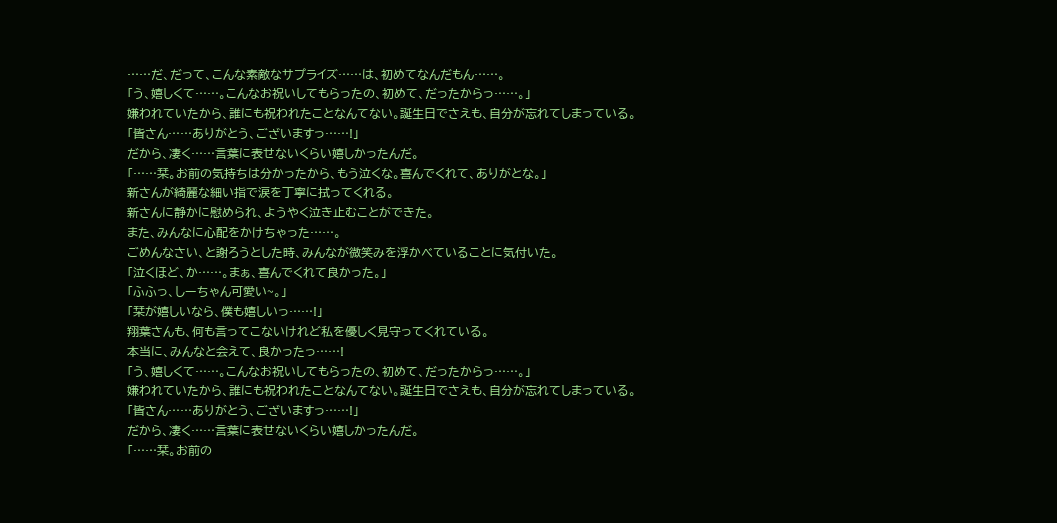……だ、だって、こんな素敵なサプライズ……は、初めてなんだもん……。
「う、嬉しくて……。こんなお祝いしてもらったの、初めて、だったからっ……。」
嫌われていたから、誰にも祝われたことなんてない。誕生日でさえも、自分が忘れてしまっている。
「皆さん……ありがとう、ございますっ……!」
だから、凄く……言葉に表せないくらい嬉しかったんだ。
「……栞。お前の気持ちは分かったから、もう泣くな。喜んでくれて、ありがとな。」
新さんが綺麗な細い指で涙を丁寧に拭ってくれる。
新さんに静かに慰められ、ようやく泣き止むことができた。
また、みんなに心配をかけちゃった……。
ごめんなさい、と謝ろうとした時、みんなが微笑みを浮かべていることに気付いた。
「泣くほど、か……。まぁ、喜んでくれて良かった。」
「ふふっ、しーちゃん可愛い~。」
「栞が嬉しいなら、僕も嬉しいっ……!」
翔葉さんも、何も言ってこないけれど私を優しく見守ってくれている。
本当に、みんなと会えて、良かったっ……!
「う、嬉しくて……。こんなお祝いしてもらったの、初めて、だったからっ……。」
嫌われていたから、誰にも祝われたことなんてない。誕生日でさえも、自分が忘れてしまっている。
「皆さん……ありがとう、ございますっ……!」
だから、凄く……言葉に表せないくらい嬉しかったんだ。
「……栞。お前の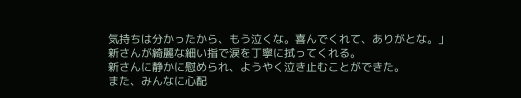気持ちは分かったから、もう泣くな。喜んでくれて、ありがとな。」
新さんが綺麗な細い指で涙を丁寧に拭ってくれる。
新さんに静かに慰められ、ようやく泣き止むことができた。
また、みんなに心配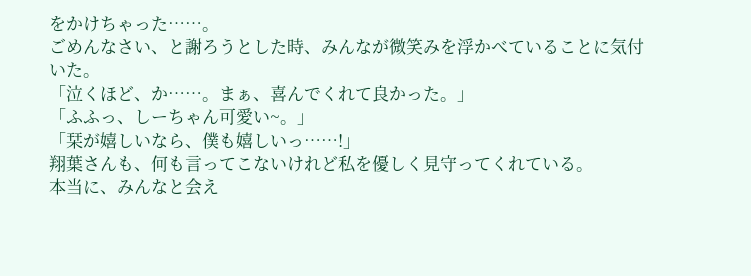をかけちゃった……。
ごめんなさい、と謝ろうとした時、みんなが微笑みを浮かべていることに気付いた。
「泣くほど、か……。まぁ、喜んでくれて良かった。」
「ふふっ、しーちゃん可愛い~。」
「栞が嬉しいなら、僕も嬉しいっ……!」
翔葉さんも、何も言ってこないけれど私を優しく見守ってくれている。
本当に、みんなと会え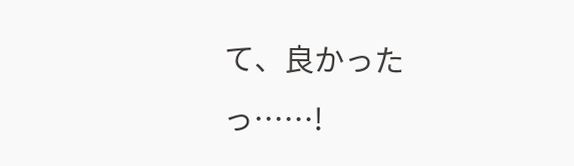て、良かったっ……!